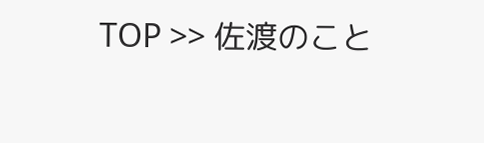TOP >> 佐渡のこと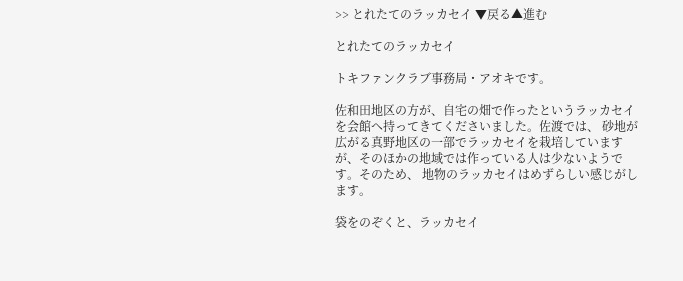>> とれたてのラッカセイ ▼戻る▲進む

とれたてのラッカセイ

トキファンクラブ事務局・アオキです。

佐和田地区の方が、自宅の畑で作ったというラッカセイを会館へ持ってきてくださいました。佐渡では、 砂地が広がる真野地区の一部でラッカセイを栽培していますが、そのほかの地域では作っている人は少ないようです。そのため、 地物のラッカセイはめずらしい感じがします。

袋をのぞくと、ラッカセイ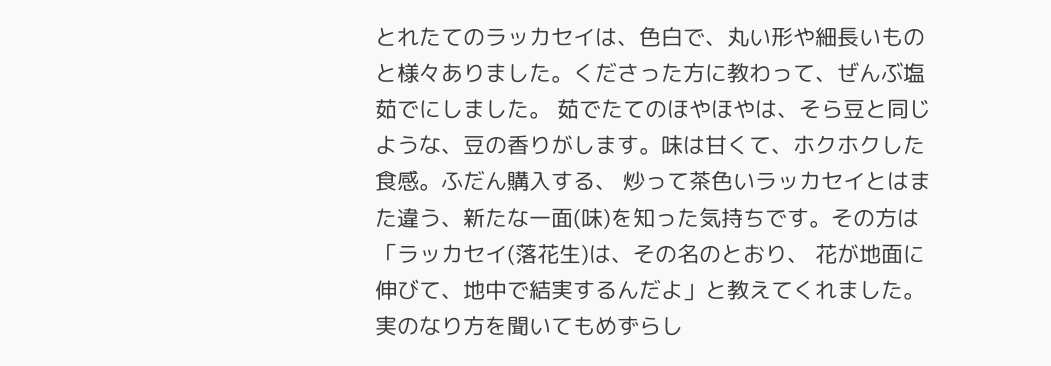とれたてのラッカセイは、色白で、丸い形や細長いものと様々ありました。くださった方に教わって、ぜんぶ塩茹でにしました。 茹でたてのほやほやは、そら豆と同じような、豆の香りがします。味は甘くて、ホクホクした食感。ふだん購入する、 炒って茶色いラッカセイとはまた違う、新たな一面(味)を知った気持ちです。その方は「ラッカセイ(落花生)は、その名のとおり、 花が地面に伸びて、地中で結実するんだよ」と教えてくれました。実のなり方を聞いてもめずらし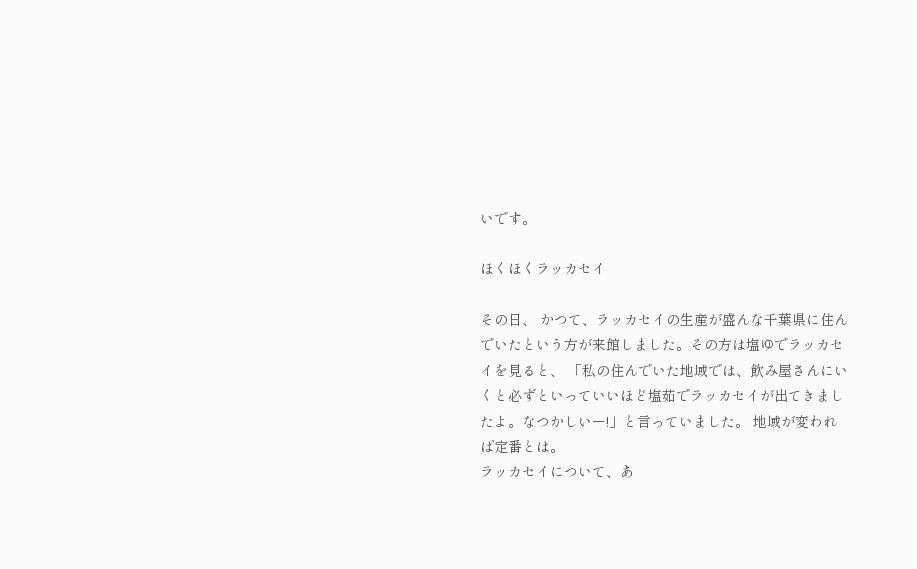いです。

ほくほくラッカセイ

その日、 かつて、ラッカセイの生産が盛んな千葉県に住んでいたという方が来館しました。その方は塩ゆでラッカセイを見ると、 「私の住んでいた地域では、飲み屋さんにいくと必ずといっていいほど塩茹でラッカセイが出てきましたよ。なつかしいー!」と言っていました。 地域が変われば定番とは。
ラッカセイについて、あ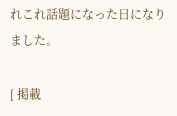れこれ話題になった日になりました。

[ 掲載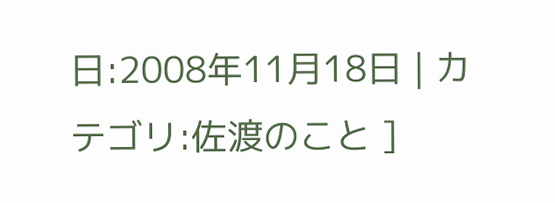日:2008年11月18日 | カテゴリ:佐渡のこと ]